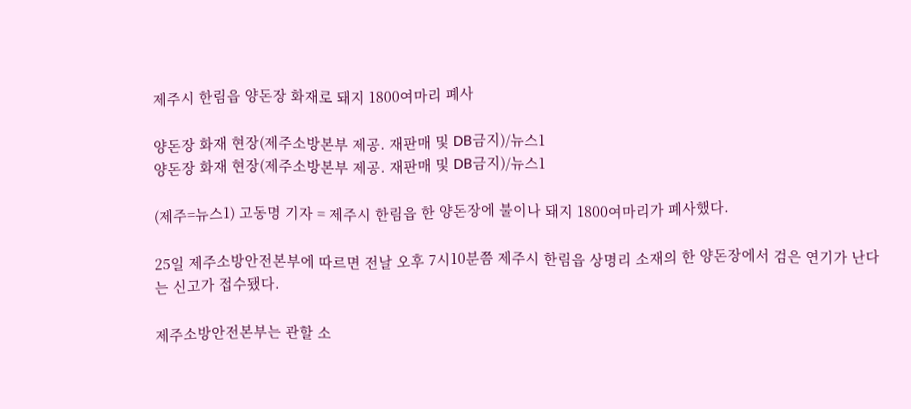제주시 한림읍 양돈장 화재로 돼지 1800여마리 폐사

양돈장 화재 현장(제주소방본부 제공. 재판매 및 DB금지)/뉴스1
양돈장 화재 현장(제주소방본부 제공. 재판매 및 DB금지)/뉴스1

(제주=뉴스1) 고동명 기자 = 제주시 한림읍 한 양돈장에 불이나 돼지 1800여마리가 폐사했다.

25일 제주소방안전본부에 따르면 전날 오후 7시10분쯤 제주시 한림읍 상명리 소재의 한 양돈장에서 검은 연기가 난다는 신고가 접수됐다.

제주소방안전본부는 관할 소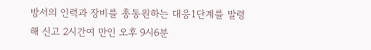방서의 인력과 장비를 총동원하는 대응1단계를 발령해 신고 2시간여 만인 오후 9시6분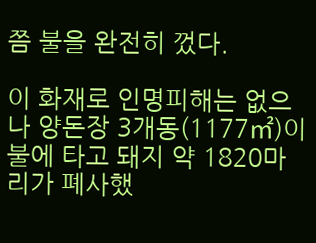쯤 불을 완전히 껐다.

이 화재로 인명피해는 없으나 양돈장 3개동(1177㎡)이 불에 타고 돼지 약 1820마리가 폐사했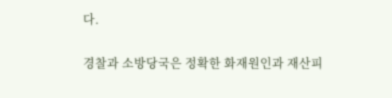다.

경찰과 소방당국은 정확한 화재원인과 재산피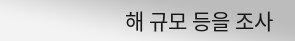해 규모 등을 조사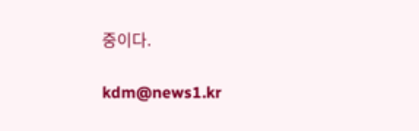중이다.

kdm@news1.kr